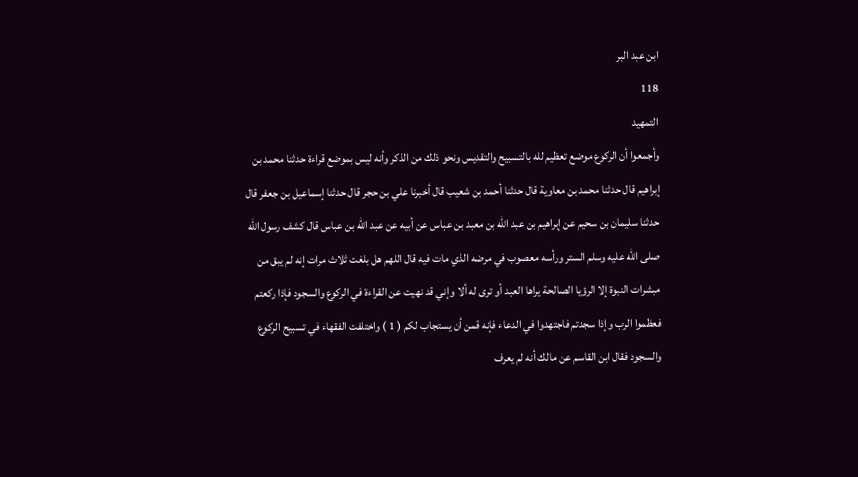ابن عبد البر
118
التمهيد
وأجمعوا أن الركوع موضع تعظيم لله بالتسبيح والتقديس ونحو ذلك من الذكر وأنه ليس بموضع قراءة حدثنا محمد بن إبراهيم قال حدثنا محمد بن معاوية قال حدثنا أحمد بن شعيب قال أخبرنا علي بن حجر قال حدثنا إسماعيل بن جعفر قال حدثنا سليمان بن سحيم عن إبراهيم بن عبد الله بن معبد بن عباس عن أبيه عن عبد الله بن عباس قال كشف رسول الله صلى الله عليه وسلم الستر ورأسه معصوب في مرضه الذي مات فيه قال اللهم هل بلغت ثلاث مرات إنه لم يبق من مبشرات النبوة إلا الرؤيا الصالحة يراها العبد أو ترى له ألا وإني قد نهيت عن القراءة في الركوع والسجود فإذا ركعتم فعظموا الرب وإذا سجدتم فاجتهدوا في الدعاء فإنه قمن أن يستجاب لكم ( 1 ) واختلفت الفقهاء في تسبيح الركوع والسجود فقال ابن القاسم عن مالك أنه لم يعرف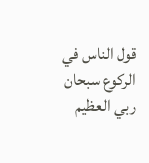قول الناس في الركوع سبحان ربي العظيم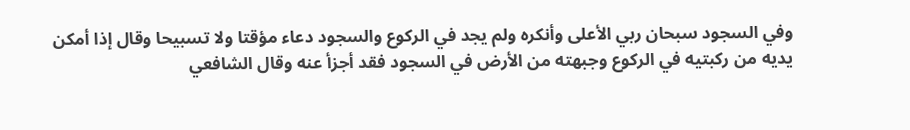وفي السجود سبحان ربي الأعلى وأنكره ولم يجد في الركوع والسجود دعاء مؤقتا ولا تسبيحا وقال إذا أمكن يديه من ركبتيه في الركوع وجبهته من الأرض في السجود فقد أجزأ عنه وقال الشافعي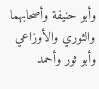وأبو حنيفة وأصحابهما والثوري والأوزاعي وأبو ثور وأحمد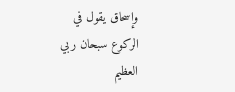وإسحاق يقول في الركوع سبحان ربي العظيم